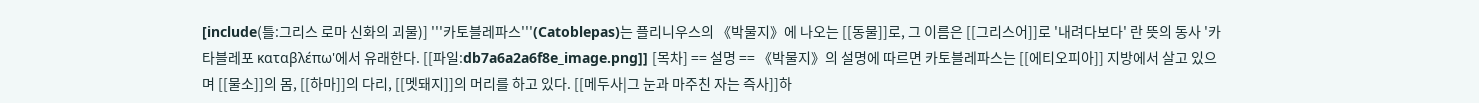[include(틀:그리스 로마 신화의 괴물)] '''카토블레파스'''(Catoblepas)는 플리니우스의 《박물지》에 나오는 [[동물]]로, 그 이름은 [[그리스어]]로 '내려다보다' 란 뜻의 동사 '카타블레포 καταβλέπω'에서 유래한다. [[파일:db7a6a2a6f8e_image.png]] [목차] == 설명 == 《박물지》의 설명에 따르면 카토블레파스는 [[에티오피아]] 지방에서 살고 있으며 [[물소]]의 몸, [[하마]]의 다리, [[멧돼지]]의 머리를 하고 있다. [[메두사|그 눈과 마주친 자는 즉사]]하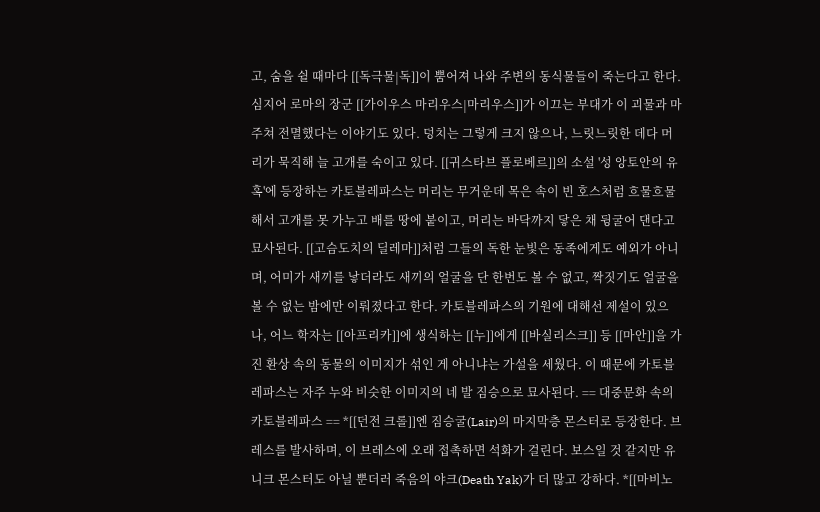고, 숨을 쉴 때마다 [[독극물|독]]이 뿜어져 나와 주변의 동식물들이 죽는다고 한다. 심지어 로마의 장군 [[가이우스 마리우스|마리우스]]가 이끄는 부대가 이 괴물과 마주쳐 전멸했다는 이야기도 있다. 덩치는 그렇게 크지 않으나, 느릿느릿한 데다 머리가 묵직해 늘 고개를 숙이고 있다. [[귀스타브 플로베르]]의 소설 '성 앙토안의 유혹'에 등장하는 카토블레파스는 머리는 무거운데 목은 속이 빈 호스처럼 흐물흐물해서 고개를 못 가누고 배를 땅에 붙이고, 머리는 바닥까지 닿은 채 뒹굴어 댄다고 묘사된다. [[고슴도치의 딜레마]]처럼 그들의 독한 눈빛은 동족에게도 예외가 아니며, 어미가 새끼를 낳더라도 새끼의 얼굴을 단 한번도 볼 수 없고, 짝짓기도 얼굴을 볼 수 없는 밤에만 이뤄졌다고 한다. 카토블레파스의 기원에 대해선 제설이 있으나, 어느 학자는 [[아프리카]]에 생식하는 [[누]]에게 [[바실리스크]] 등 [[마안]]을 가진 환상 속의 동물의 이미지가 섞인 게 아니냐는 가설을 세웠다. 이 때문에 카토블레파스는 자주 누와 비슷한 이미지의 네 발 짐승으로 묘사된다. == 대중문화 속의 카토블레파스 == *[[던전 크롤]]엔 짐승굴(Lair)의 마지막층 몬스터로 등장한다. 브레스를 발사하며, 이 브레스에 오래 접촉하면 석화가 걸린다. 보스일 것 같지만 유니크 몬스터도 아닐 뿐더러 죽음의 야크(Death Yak)가 더 많고 강하다. *[[마비노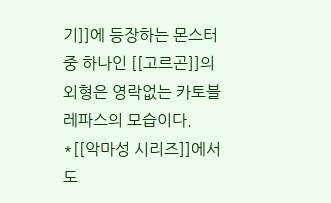기]]에 등장하는 몬스터 중 하나인 [[고르곤]]의 외형은 영락없는 카토블레파스의 모습이다. *[[악마성 시리즈]]에서도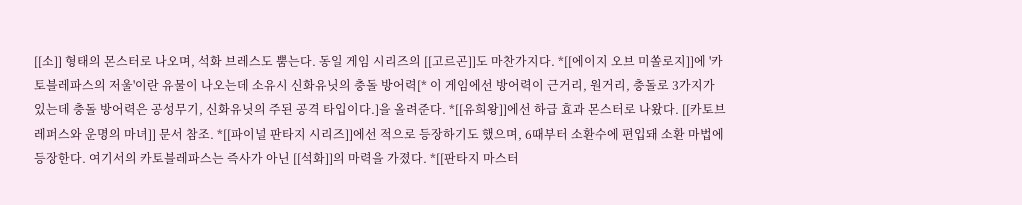[[소]] 형태의 몬스터로 나오며, 석화 브레스도 뿜는다. 동일 게임 시리즈의 [[고르곤]]도 마찬가지다. *[[에이지 오브 미쏠로지]]에 '카토블레파스의 저울'이란 유물이 나오는데 소유시 신화유닛의 충돌 방어력[* 이 게임에선 방어력이 근거리, 원거리, 충돌로 3가지가 있는데 충돌 방어력은 공성무기, 신화유닛의 주된 공격 타입이다.]을 올려준다. *[[유희왕]]에선 하급 효과 몬스터로 나왔다. [[카토브레퍼스와 운명의 마녀]] 문서 참조. *[[파이널 판타지 시리즈]]에선 적으로 등장하기도 했으며, 6때부터 소환수에 편입돼 소환 마법에 등장한다. 여기서의 카토블레파스는 즉사가 아닌 [[석화]]의 마력을 가졌다. *[[판타지 마스터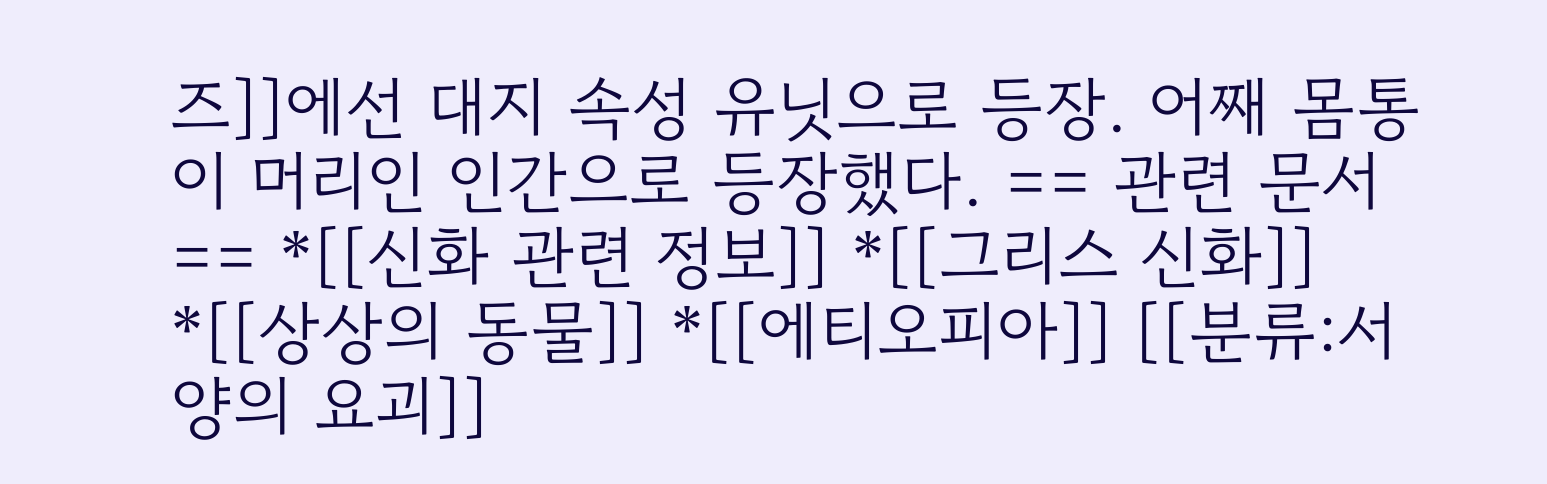즈]]에선 대지 속성 유닛으로 등장. 어째 몸통이 머리인 인간으로 등장했다. == 관련 문서 == *[[신화 관련 정보]] *[[그리스 신화]] *[[상상의 동물]] *[[에티오피아]] [[분류:서양의 요괴]]